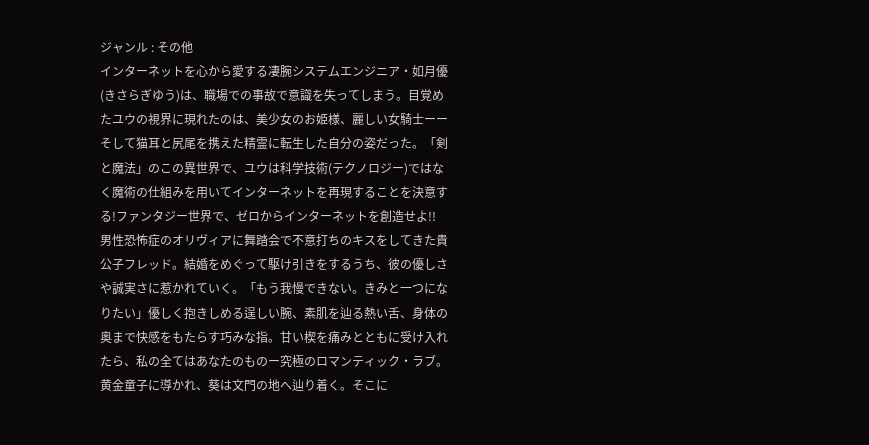ジャンル : その他
インターネットを心から愛する凄腕システムエンジニア・如月優(きさらぎゆう)は、職場での事故で意識を失ってしまう。目覚めたユウの視界に現れたのは、美少女のお姫様、麗しい女騎士ーーそして猫耳と尻尾を携えた精霊に転生した自分の姿だった。「剣と魔法」のこの異世界で、ユウは科学技術(テクノロジー)ではなく魔術の仕組みを用いてインターネットを再現することを決意する!ファンタジー世界で、ゼロからインターネットを創造せよ!!
男性恐怖症のオリヴィアに舞踏会で不意打ちのキスをしてきた貴公子フレッド。結婚をめぐって駆け引きをするうち、彼の優しさや誠実さに惹かれていく。「もう我慢できない。きみと一つになりたい」優しく抱きしめる逞しい腕、素肌を辿る熱い舌、身体の奥まで快感をもたらす巧みな指。甘い楔を痛みとともに受け入れたら、私の全てはあなたのものー究極のロマンティック・ラブ。
黄金童子に導かれ、葵は文門の地へ辿り着く。そこに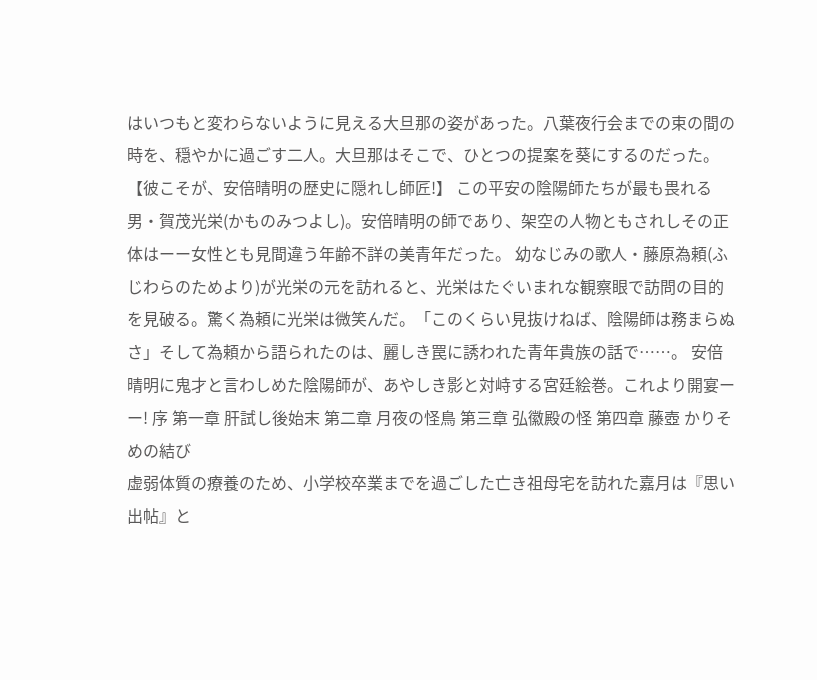はいつもと変わらないように見える大旦那の姿があった。八葉夜行会までの束の間の時を、穏やかに過ごす二人。大旦那はそこで、ひとつの提案を葵にするのだった。
【彼こそが、安倍晴明の歴史に隠れし師匠!】 この平安の陰陽師たちが最も畏れる男・賀茂光栄(かものみつよし)。安倍晴明の師であり、架空の人物ともされしその正体はーー女性とも見間違う年齢不詳の美青年だった。 幼なじみの歌人・藤原為頼(ふじわらのためより)が光栄の元を訪れると、光栄はたぐいまれな観察眼で訪問の目的を見破る。驚く為頼に光栄は微笑んだ。「このくらい見抜けねば、陰陽師は務まらぬさ」そして為頼から語られたのは、麗しき罠に誘われた青年貴族の話で……。 安倍晴明に鬼才と言わしめた陰陽師が、あやしき影と対峙する宮廷絵巻。これより開宴ーー! 序 第一章 肝試し後始末 第二章 月夜の怪鳥 第三章 弘徽殿の怪 第四章 藤壺 かりそめの結び
虚弱体質の療養のため、小学校卒業までを過ごした亡き祖母宅を訪れた嘉月は『思い出帖』と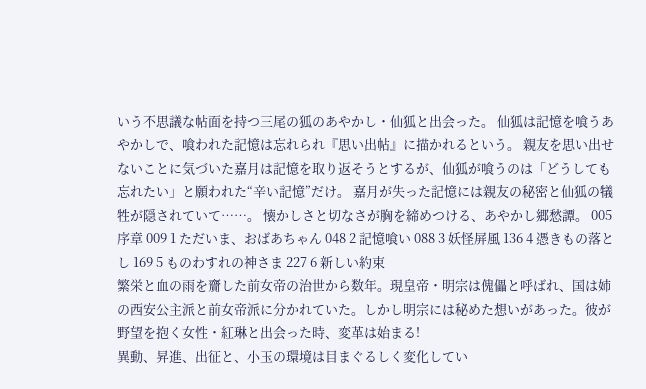いう不思議な帖面を持つ三尾の狐のあやかし・仙狐と出会った。 仙狐は記憶を喰うあやかしで、喰われた記憶は忘れられ『思い出帖』に描かれるという。 親友を思い出せないことに気づいた嘉月は記憶を取り返そうとするが、仙狐が喰うのは「どうしても忘れたい」と願われた“辛い記憶”だけ。 嘉月が失った記憶には親友の秘密と仙狐の犠牲が隠されていて……。 懐かしさと切なさが胸を締めつける、あやかし郷愁譚。 005 序章 009 1 ただいま、おばあちゃん 048 2 記憶喰い 088 3 妖怪屏風 136 4 憑きもの落とし 169 5 ものわすれの神さま 227 6 新しい約束
繁栄と血の雨を齎した前女帝の治世から数年。現皇帝・明宗は傀儡と呼ばれ、国は姉の西安公主派と前女帝派に分かれていた。しかし明宗には秘めた想いがあった。彼が野望を抱く女性・紅琳と出会った時、変革は始まる!
異動、昇進、出征と、小玉の環境は目まぐるしく変化してい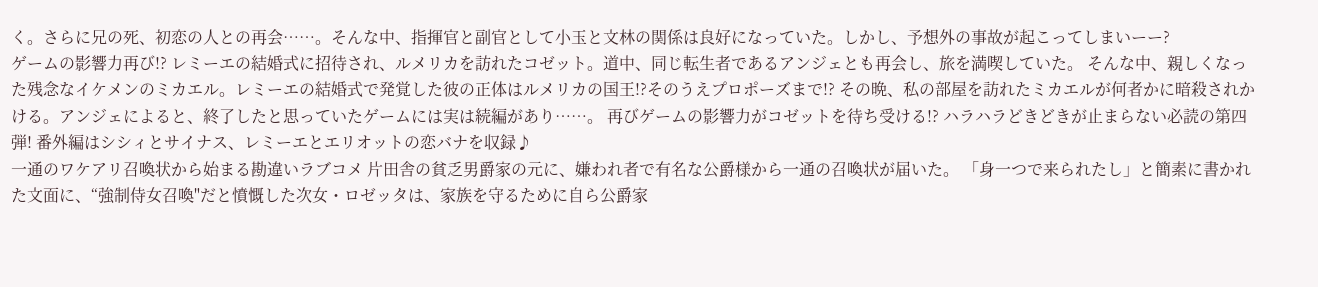く。さらに兄の死、初恋の人との再会……。そんな中、指揮官と副官として小玉と文林の関係は良好になっていた。しかし、予想外の事故が起こってしまいーー?
ゲームの影響力再び!? レミーエの結婚式に招待され、ルメリカを訪れたコゼット。道中、同じ転生者であるアンジェとも再会し、旅を満喫していた。 そんな中、親しくなった残念なイケメンのミカエル。レミーエの結婚式で発覚した彼の正体はルメリカの国王!?そのうえプロポーズまで!? その晩、私の部屋を訪れたミカエルが何者かに暗殺されかける。アンジェによると、終了したと思っていたゲームには実は続編があり……。 再びゲームの影響力がコゼットを待ち受ける!? ハラハラどきどきが止まらない必読の第四弾! 番外編はシシィとサイナス、レミーエとエリオットの恋バナを収録♪
一通のワケアリ召喚状から始まる勘違いラブコメ 片田舎の貧乏男爵家の元に、嫌われ者で有名な公爵様から一通の召喚状が届いた。 「身一つで来られたし」と簡素に書かれた文面に、“強制侍女召喚"だと憤慨した次女・ロゼッタは、家族を守るために自ら公爵家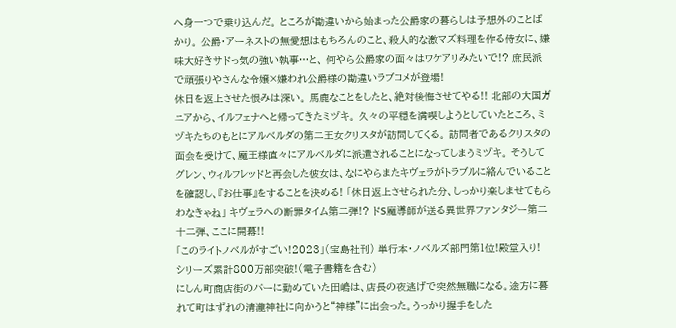へ身一つで乗り込んだ。 ところが勘違いから始まった公爵家の暮らしは予想外のことばかり。 公爵・アーネストの無愛想はもちろんのこと、殺人的な激マズ料理を作る侍女に、嫌味大好きサドっ気の強い執事…と、 何やら公爵家の面々はワケアリみたいで!? 庶民派で頑張りやさんな令嬢×嫌われ公爵様の勘違いラブコメが登場!
休日を返上させた恨みは深い。 馬鹿なことをしたと、絶対後悔させてやる!! 北部の大国ガニアから、イルフェナへと帰ってきたミヅキ。 久々の平穏を満喫しようとしていたところ、ミヅキたちのもとにアルベルダの第二王女クリスタが訪問してくる。 訪問者であるクリスタの面会を受けて、魔王様直々にアルベルダに派遣されることになってしまうミヅキ。 そうしてグレン、ウィルフレッドと再会した彼女は、なにやらまたキヴェラがトラブルに絡んでいることを確認し、『お仕事』をすることを決める! 「休日返上させられた分、しっかり楽しませてもらわなきゃね」 キヴェラへの断罪タイム第二弾!? ドS魔導師が送る異世界ファンタジー第二十二弾、ここに開幕!!
「このライトノベルがすごい!2023」(宝島社刊) 単行本・ノベルズ部門第1位!殿堂入り! シリーズ累計800万部突破!(電子書籍を含む)
にしん町商店街のバーに勤めていた田嶋は、店長の夜逃げで突然無職になる。途方に暮れて町はずれの清瀧神社に向かうと“神様”に出会った。うっかり握手をした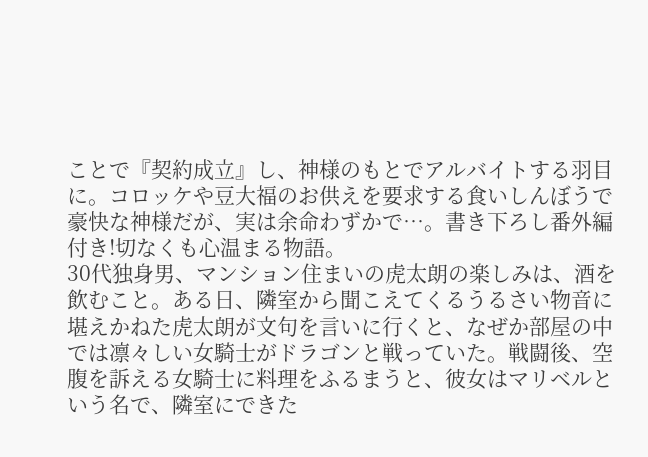ことで『契約成立』し、神様のもとでアルバイトする羽目に。コロッケや豆大福のお供えを要求する食いしんぼうで豪快な神様だが、実は余命わずかで…。書き下ろし番外編付き!切なくも心温まる物語。
30代独身男、マンション住まいの虎太朗の楽しみは、酒を飲むこと。ある日、隣室から聞こえてくるうるさい物音に堪えかねた虎太朗が文句を言いに行くと、なぜか部屋の中では凛々しい女騎士がドラゴンと戦っていた。戦闘後、空腹を訴える女騎士に料理をふるまうと、彼女はマリベルという名で、隣室にできた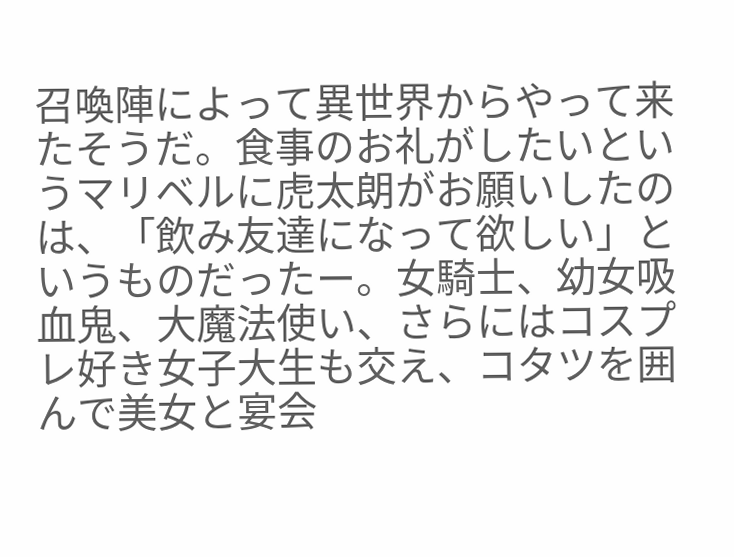召喚陣によって異世界からやって来たそうだ。食事のお礼がしたいというマリベルに虎太朗がお願いしたのは、「飲み友達になって欲しい」というものだったー。女騎士、幼女吸血鬼、大魔法使い、さらにはコスプレ好き女子大生も交え、コタツを囲んで美女と宴会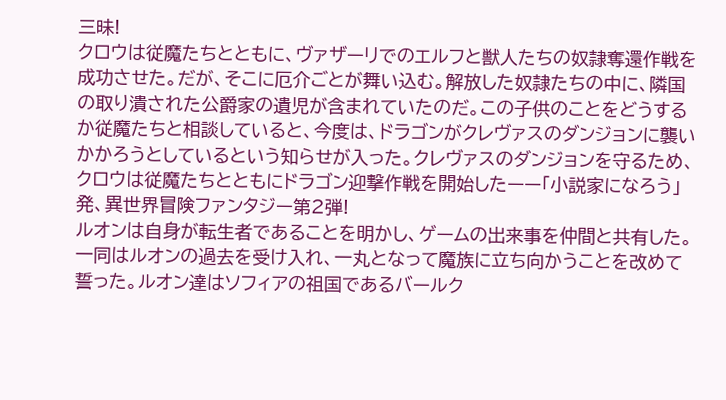三昧!
クロウは従魔たちとともに、ヴァザーリでのエルフと獣人たちの奴隷奪還作戦を成功させた。だが、そこに厄介ごとが舞い込む。解放した奴隷たちの中に、隣国の取り潰された公爵家の遺児が含まれていたのだ。この子供のことをどうするか従魔たちと相談していると、今度は、ドラゴンがクレヴァスのダンジョンに襲いかかろうとしているという知らせが入った。クレヴァスのダンジョンを守るため、クロウは従魔たちとともにドラゴン迎撃作戦を開始したーー「小説家になろう」発、異世界冒険ファンタジー第2弾!
ルオンは自身が転生者であることを明かし、ゲームの出来事を仲間と共有した。一同はルオンの過去を受け入れ、一丸となって魔族に立ち向かうことを改めて誓った。ルオン達はソフィアの祖国であるバールク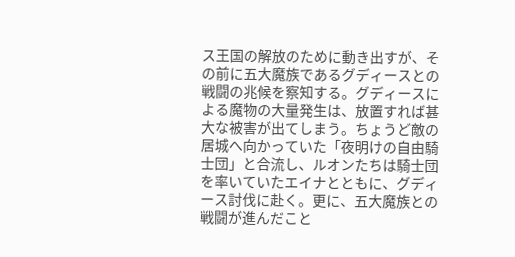ス王国の解放のために動き出すが、その前に五大魔族であるグディースとの戦闘の兆候を察知する。グディースによる魔物の大量発生は、放置すれば甚大な被害が出てしまう。ちょうど敵の居城へ向かっていた「夜明けの自由騎士団」と合流し、ルオンたちは騎士団を率いていたエイナとともに、グディース討伐に赴く。更に、五大魔族との戦闘が進んだこと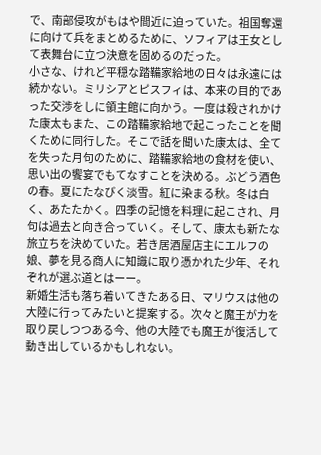で、南部侵攻がもはや間近に迫っていた。祖国奪還に向けて兵をまとめるために、ソフィアは王女として表舞台に立つ決意を固めるのだった。
小さな、けれど平穏な踏鞴家給地の日々は永遠には続かない。ミリシアとピスフィは、本来の目的であった交渉をしに領主館に向かう。一度は殺されかけた康太もまた、この踏鞴家給地で起こったことを聞くために同行した。そこで話を聞いた康太は、全てを失った月句のために、踏鞴家給地の食材を使い、思い出の饗宴でもてなすことを決める。ぶどう酒色の春。夏にたなびく淡雪。紅に染まる秋。冬は白く、あたたかく。四季の記憶を料理に起こされ、月句は過去と向き合っていく。そして、康太も新たな旅立ちを決めていた。若き居酒屋店主にエルフの娘、夢を見る商人に知識に取り憑かれた少年、それぞれが選ぶ道とはーー。
新婚生活も落ち着いてきたある日、マリウスは他の大陸に行ってみたいと提案する。次々と魔王が力を取り戻しつつある今、他の大陸でも魔王が復活して動き出しているかもしれない。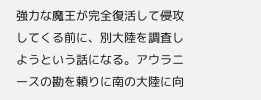強力な魔王が完全復活して侵攻してくる前に、別大陸を調査しようという話になる。アウラニースの勘を頼りに南の大陸に向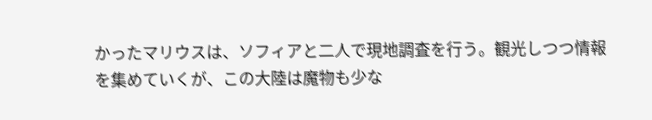かったマリウスは、ソフィアと二人で現地調査を行う。観光しつつ情報を集めていくが、この大陸は魔物も少な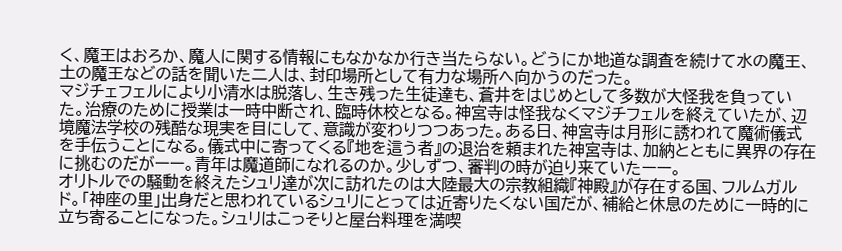く、魔王はおろか、魔人に関する情報にもなかなか行き当たらない。どうにか地道な調査を続けて水の魔王、土の魔王などの話を聞いた二人は、封印場所として有力な場所へ向かうのだった。
マジチェフェルにより小清水は脱落し、生き残った生徒達も、蒼井をはじめとして多数が大怪我を負っていた。治療のために授業は一時中断され、臨時休校となる。神宮寺は怪我なくマジチフェルを終えていたが、辺境魔法学校の残酷な現実を目にして、意識が変わりつつあった。ある日、神宮寺は月形に誘われて魔術儀式を手伝うことになる。儀式中に寄ってくる『地を這う者』の退治を頼まれた神宮寺は、加納とともに異界の存在に挑むのだがーー。青年は魔道師になれるのか。少しずつ、審判の時が迫り来ていたーー。
オリトルでの騒動を終えたシュリ達が次に訪れたのは大陸最大の宗教組織『神殿』が存在する国、フルムガルド。「神座の里」出身だと思われているシュリにとっては近寄りたくない国だが、補給と休息のために一時的に立ち寄ることになった。シュリはこっそりと屋台料理を満喫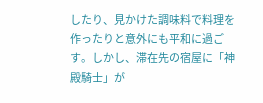したり、見かけた調味料で料理を作ったりと意外にも平和に過ごす。しかし、滞在先の宿屋に「神殿騎士」が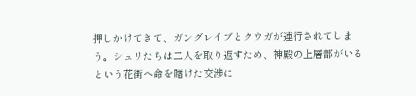押しかけてきて、ガングレイブとクウガが連行されてしまう。シュリたちは二人を取り返すため、神殿の上層部がいるという花街へ命を賭けた交渉に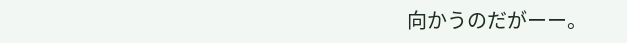向かうのだがーー。